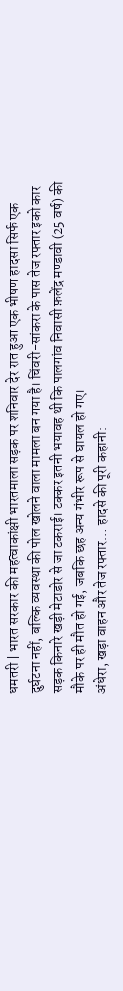धमतरी | भारत सरकार की महत्वाकांक्षी भारतमाला सड़क पर शनिवार देर रात हुआ एक भीषण हादसा सिर्फ एक दुर्घटना नहीं, बल्कि व्यवस्था की पोल खोलने वाला मामला बन गया है। चिंवरी-सांकरा के पास तेज रफ्तार इको कार सड़क किनारे खड़ी मेटाडोर से जा टकराई। टक्कर इतनी भयावह थी कि पालगांव निवासी फ़लेंद्र मण्डावी (25 वर्ष) की मौके पर ही मौत हो गई, जबकि छह अन्य गंभीर रूप से घायल हो गए।
अंधेरा, खड़ा वाहन और तेज रफ्तार… हादसे की पूरी कहानी: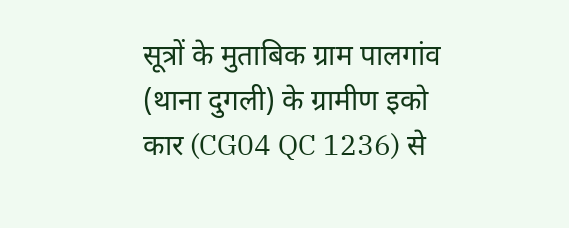सूत्रों के मुताबिक ग्राम पालगांव (थाना दुगली) के ग्रामीण इको कार (CG04 QC 1236) से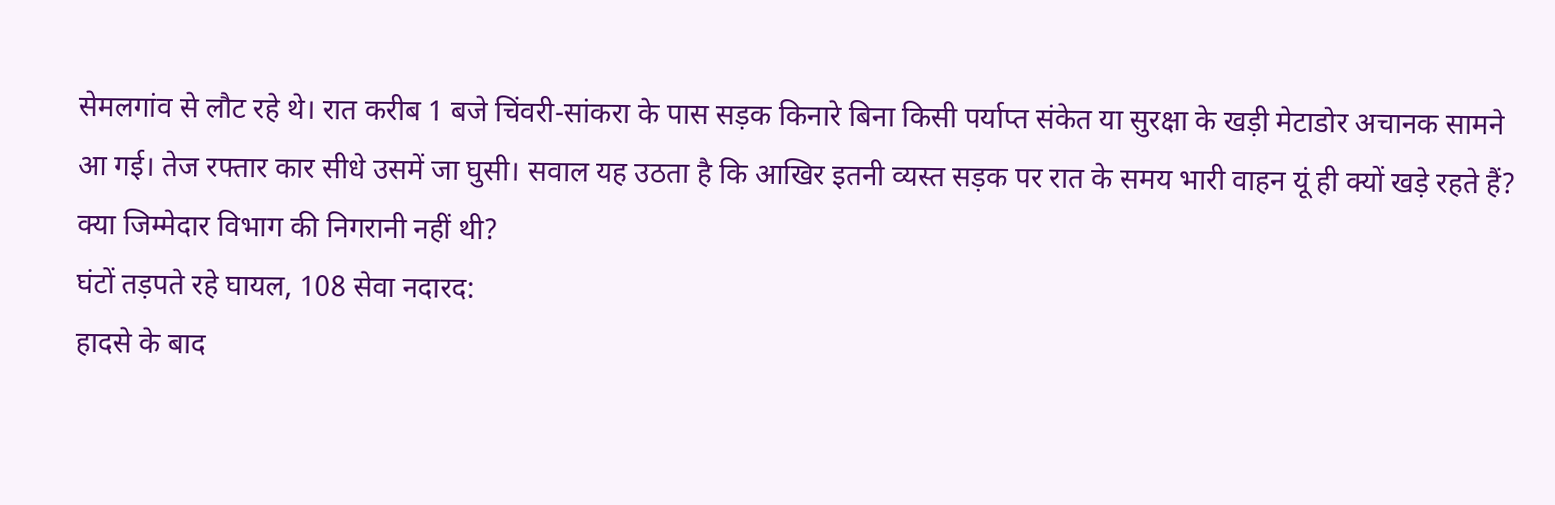सेमलगांव से लौट रहे थे। रात करीब 1 बजे चिंवरी-सांकरा के पास सड़क किनारे बिना किसी पर्याप्त संकेत या सुरक्षा के खड़ी मेटाडोर अचानक सामने आ गई। तेज रफ्तार कार सीधे उसमें जा घुसी। सवाल यह उठता है कि आखिर इतनी व्यस्त सड़क पर रात के समय भारी वाहन यूं ही क्यों खड़े रहते हैं? क्या जिम्मेदार विभाग की निगरानी नहीं थी?
घंटों तड़पते रहे घायल, 108 सेवा नदारद:
हादसे के बाद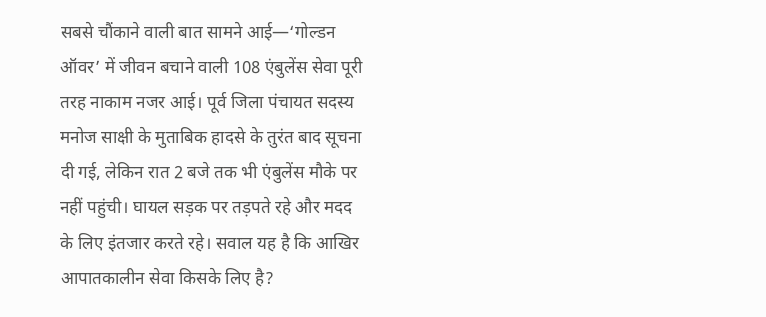सबसे चौंकाने वाली बात सामने आई—‘गोल्डन ऑवर’ में जीवन बचाने वाली 108 एंबुलेंस सेवा पूरी तरह नाकाम नजर आई। पूर्व जिला पंचायत सदस्य मनोज साक्षी के मुताबिक हादसे के तुरंत बाद सूचना दी गई, लेकिन रात 2 बजे तक भी एंबुलेंस मौके पर नहीं पहुंची। घायल सड़क पर तड़पते रहे और मदद के लिए इंतजार करते रहे। सवाल यह है कि आखिर आपातकालीन सेवा किसके लिए है?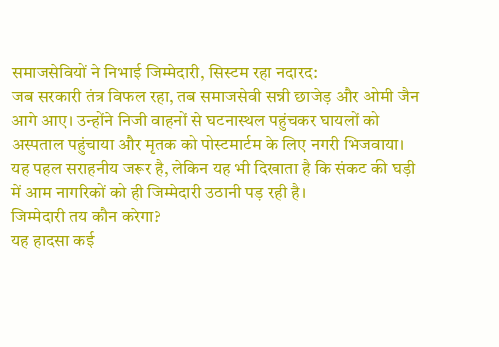समाजसेवियों ने निभाई जिम्मेदारी, सिस्टम रहा नदारद:
जब सरकारी तंत्र विफल रहा, तब समाजसेवी सन्नी छाजेड़ और ओमी जैन आगे आए। उन्होंने निजी वाहनों से घटनास्थल पहुंचकर घायलों को अस्पताल पहुंचाया और मृतक को पोस्टमार्टम के लिए नगरी भिजवाया। यह पहल सराहनीय जरूर है, लेकिन यह भी दिखाता है कि संकट की घड़ी में आम नागरिकों को ही जिम्मेदारी उठानी पड़ रही है।
जिम्मेदारी तय कौन करेगा?
यह हादसा कई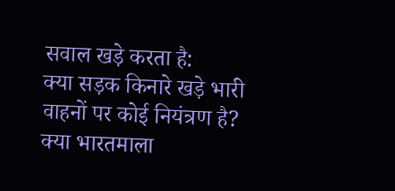सवाल खड़े करता है:
क्या सड़क किनारे खड़े भारी वाहनों पर कोई नियंत्रण है?
क्या भारतमाला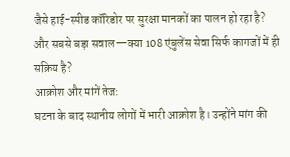जैसे हाई-स्पीड कॉरिडोर पर सुरक्षा मानकों का पालन हो रहा है?
और सबसे बड़ा सवाल—क्या 108 एंबुलेंस सेवा सिर्फ कागजों में ही सक्रिय है?
आक्रोश और मांगें तेज:
घटना के बाद स्थानीय लोगों में भारी आक्रोश है। उन्होंने मांग की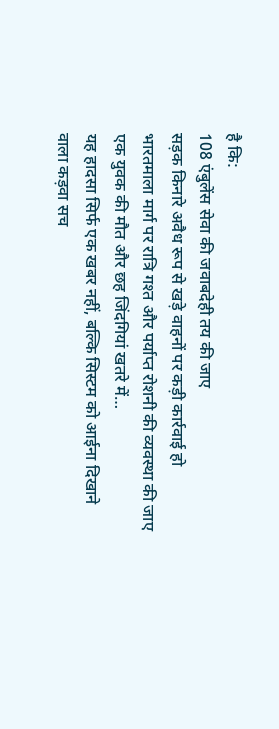है कि:
108 एंबुलेंस सेवा की जवाबदेही तय की जाए
सड़क किनारे अवैध रूप से खड़े वाहनों पर कड़ी कार्रवाई हो
भारतमाला मार्ग पर रात्रि गश्त और पर्याप्त रोशनी की व्यवस्था की जाए
एक युवक की मौत और छह जिंदगियां खतरे में…
यह हादसा सिर्फ एक खबर नहीं, बल्कि सिस्टम को आईना दिखाने वाला कड़वा सच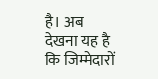है। अब देखना यह है कि जिम्मेदारों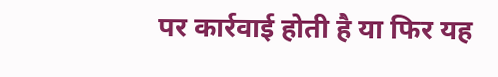पर कार्रवाई होती है या फिर यह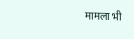मामला भी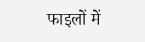फाइलों में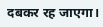दबकर रह जाएगा।